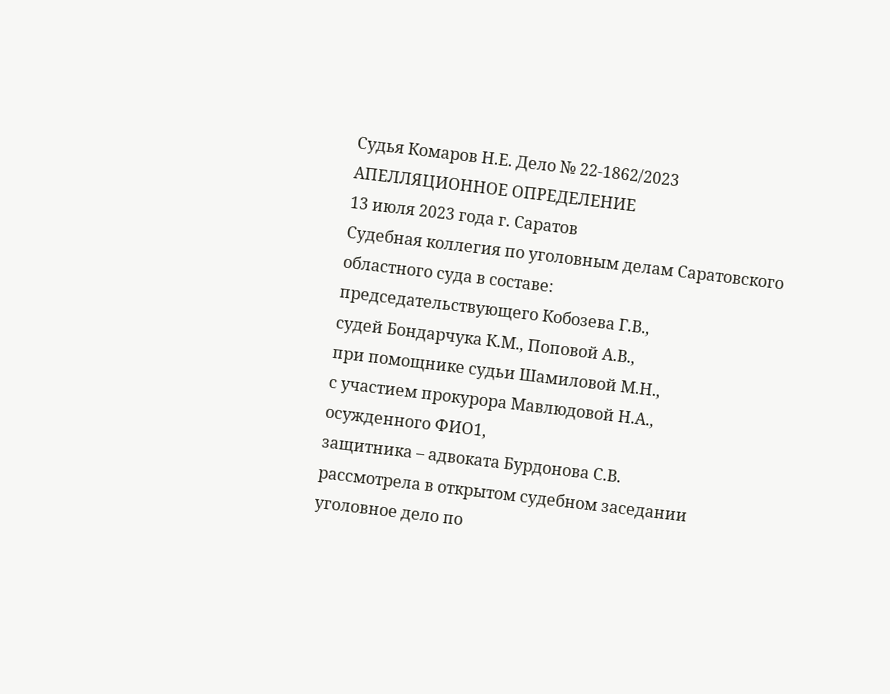Судья Комаров Н.Е. Дело № 22-1862/2023
АПЕЛЛЯЦИОННОЕ ОПРЕДЕЛЕНИЕ
13 июля 2023 года г. Саратов
Судебная коллегия по уголовным делам Саратовского областного суда в составе:
председательствующего Кобозева Г.В.,
судей Бондарчука К.М., Поповой А.В.,
при помощнике судьи Шамиловой М.Н.,
с участием прокурора Мавлюдовой Н.А.,
осужденного ФИО1,
защитника – адвоката Бурдонова С.В.
рассмотрела в открытом судебном заседании уголовное дело по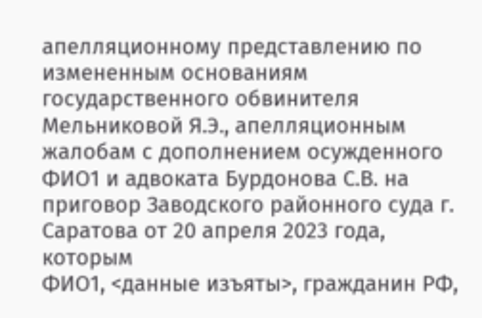апелляционному представлению по измененным основаниям государственного обвинителя Мельниковой Я.Э., апелляционным жалобам с дополнением осужденного ФИО1 и адвоката Бурдонова С.В. на приговор Заводского районного суда г. Саратова от 20 апреля 2023 года, которым
ФИО1, <данные изъяты>, гражданин РФ,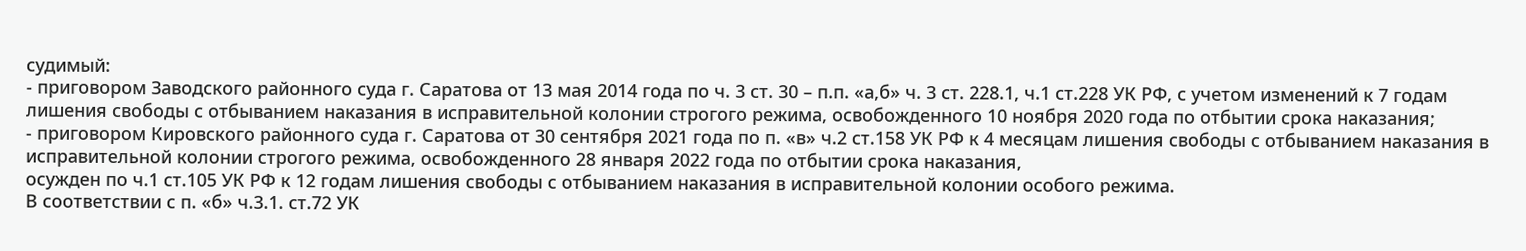судимый:
- приговором Заводского районного суда г. Саратова от 13 мая 2014 года по ч. 3 ст. 30 – п.п. «а,б» ч. 3 ст. 228.1, ч.1 ст.228 УК РФ, с учетом изменений к 7 годам лишения свободы с отбыванием наказания в исправительной колонии строгого режима, освобожденного 10 ноября 2020 года по отбытии срока наказания;
- приговором Кировского районного суда г. Саратова от 30 сентября 2021 года по п. «в» ч.2 ст.158 УК РФ к 4 месяцам лишения свободы с отбыванием наказания в исправительной колонии строгого режима, освобожденного 28 января 2022 года по отбытии срока наказания,
осужден по ч.1 ст.105 УК РФ к 12 годам лишения свободы с отбыванием наказания в исправительной колонии особого режима.
В соответствии с п. «б» ч.3.1. ст.72 УК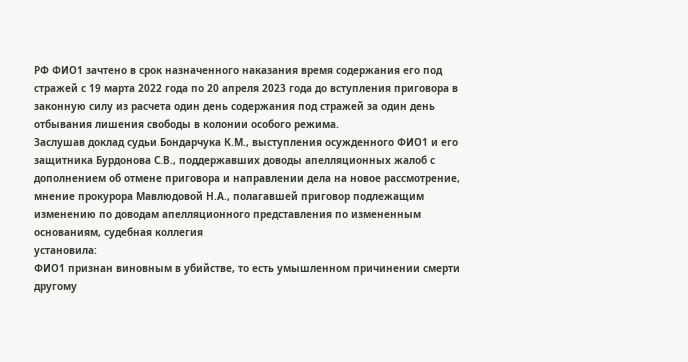РФ ФИО1 зачтено в срок назначенного наказания время содержания его под стражей с 19 марта 2022 года по 20 апреля 2023 года до вступления приговора в законную силу из расчета один день содержания под стражей за один день отбывания лишения свободы в колонии особого режима.
Заслушав доклад судьи Бондарчука К.М., выступления осужденного ФИО1 и его защитника Бурдонова С.В., поддержавших доводы апелляционных жалоб с дополнением об отмене приговора и направлении дела на новое рассмотрение, мнение прокурора Мавлюдовой Н.А., полагавшей приговор подлежащим изменению по доводам апелляционного представления по измененным основаниям, судебная коллегия
установила:
ФИО1 признан виновным в убийстве, то есть умышленном причинении смерти другому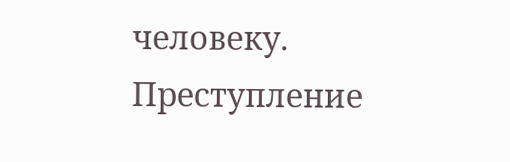человеку.
Преступление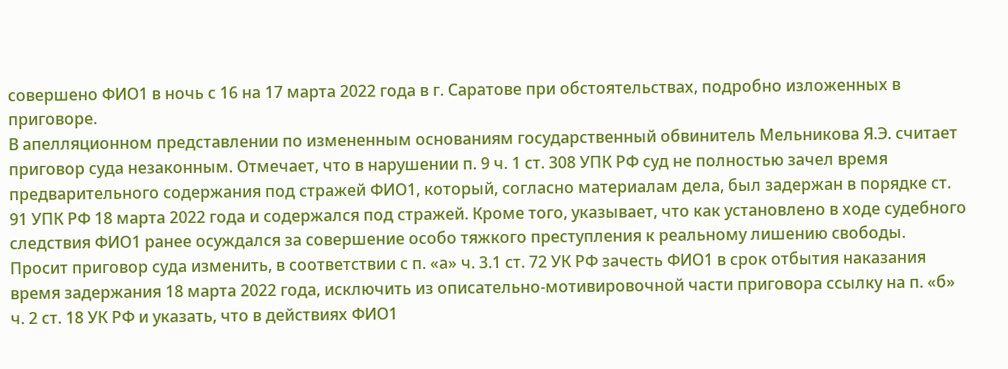совершено ФИО1 в ночь с 16 на 17 марта 2022 года в г. Саратове при обстоятельствах, подробно изложенных в приговоре.
В апелляционном представлении по измененным основаниям государственный обвинитель Мельникова Я.Э. считает приговор суда незаконным. Отмечает, что в нарушении п. 9 ч. 1 ст. 308 УПК РФ суд не полностью зачел время предварительного содержания под стражей ФИО1, который, согласно материалам дела, был задержан в порядке ст. 91 УПК РФ 18 марта 2022 года и содержался под стражей. Кроме того, указывает, что как установлено в ходе судебного следствия ФИО1 ранее осуждался за совершение особо тяжкого преступления к реальному лишению свободы. Просит приговор суда изменить, в соответствии с п. «а» ч. 3.1 ст. 72 УК РФ зачесть ФИО1 в срок отбытия наказания время задержания 18 марта 2022 года, исключить из описательно-мотивировочной части приговора ссылку на п. «б» ч. 2 ст. 18 УК РФ и указать, что в действиях ФИО1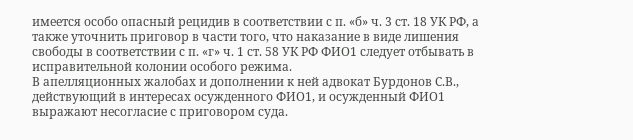имеется особо опасный рецидив в соответствии с п. «б» ч. 3 ст. 18 УК РФ, а также уточнить приговор в части того, что наказание в виде лишения свободы в соответствии с п. «г» ч. 1 ст. 58 УК РФ ФИО1 следует отбывать в исправительной колонии особого режима.
В апелляционных жалобах и дополнении к ней адвокат Бурдонов С.В., действующий в интересах осужденного ФИО1, и осужденный ФИО1 выражают несогласие с приговором суда.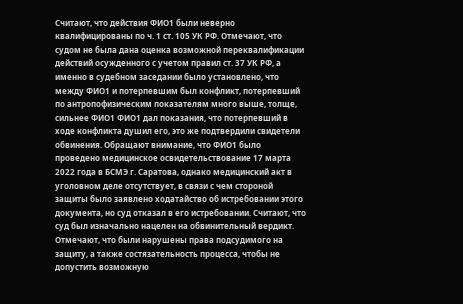Считают, что действия ФИО1 были неверно квалифицированы по ч. 1 ст. 105 УК РФ. Отмечают, что судом не была дана оценка возможной переквалификации действий осужденного с учетом правил ст. 37 УК РФ, а именно в судебном заседании было установлено, что между ФИО1 и потерпевшим был конфликт, потерпевший по антропофизическим показателям много выше, толще, сильнее ФИО1 ФИО1 дал показания, что потерпевший в ходе конфликта душил его, это же подтвердили свидетели обвинения. Обращают внимание, что ФИО1 было проведено медицинское освидетельствование 17 марта 2022 года в БСМЭ г. Саратова, однако медицинский акт в уголовном деле отсутствует, в связи с чем стороной защиты было заявлено ходатайство об истребовании этого документа, но суд отказал в его истребовании. Считают, что суд был изначально нацелен на обвинительный вердикт. Отмечают, что были нарушены права подсудимого на защиту, а также состязательность процесса, чтобы не допустить возможную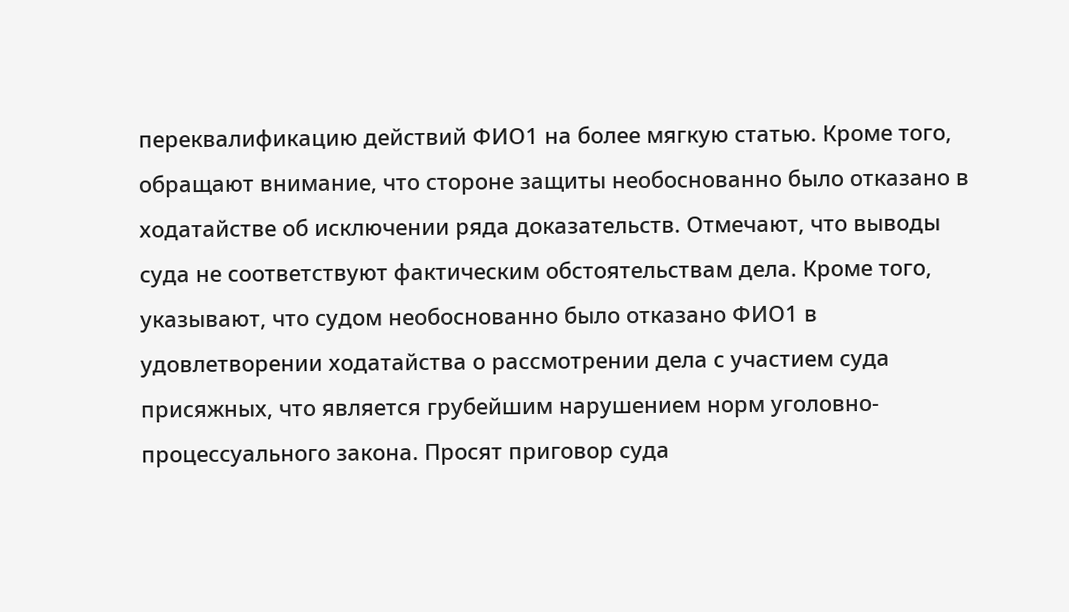переквалификацию действий ФИО1 на более мягкую статью. Кроме того, обращают внимание, что стороне защиты необоснованно было отказано в ходатайстве об исключении ряда доказательств. Отмечают, что выводы суда не соответствуют фактическим обстоятельствам дела. Кроме того, указывают, что судом необоснованно было отказано ФИО1 в удовлетворении ходатайства о рассмотрении дела с участием суда присяжных, что является грубейшим нарушением норм уголовно-процессуального закона. Просят приговор суда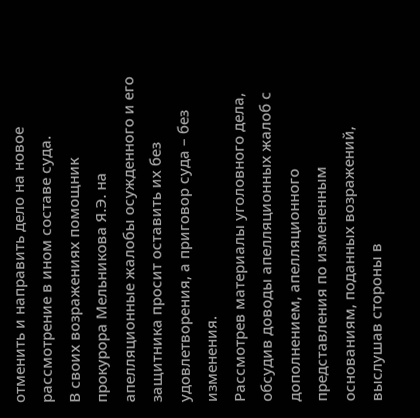отменить и направить дело на новое рассмотрение в ином составе суда.
В своих возражениях помощник прокурора Мельникова Я.Э. на апелляционные жалобы осужденного и его защитника просит оставить их без удовлетворения, а приговор суда – без изменения.
Рассмотрев материалы уголовного дела, обсудив доводы апелляционных жалоб с дополнением, апелляционного представления по измененным основаниям, поданных возражений, выслушав стороны в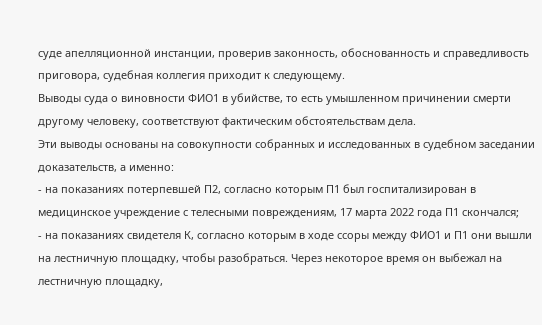суде апелляционной инстанции, проверив законность, обоснованность и справедливость приговора, судебная коллегия приходит к следующему.
Выводы суда о виновности ФИО1 в убийстве, то есть умышленном причинении смерти другому человеку, соответствуют фактическим обстоятельствам дела.
Эти выводы основаны на совокупности собранных и исследованных в судебном заседании доказательств, а именно:
- на показаниях потерпевшей П2, согласно которым П1 был госпитализирован в медицинское учреждение с телесными повреждениям, 17 марта 2022 года П1 скончался;
- на показаниях свидетеля К, согласно которым в ходе ссоры между ФИО1 и П1 они вышли на лестничную площадку, чтобы разобраться. Через некоторое время он выбежал на лестничную площадку,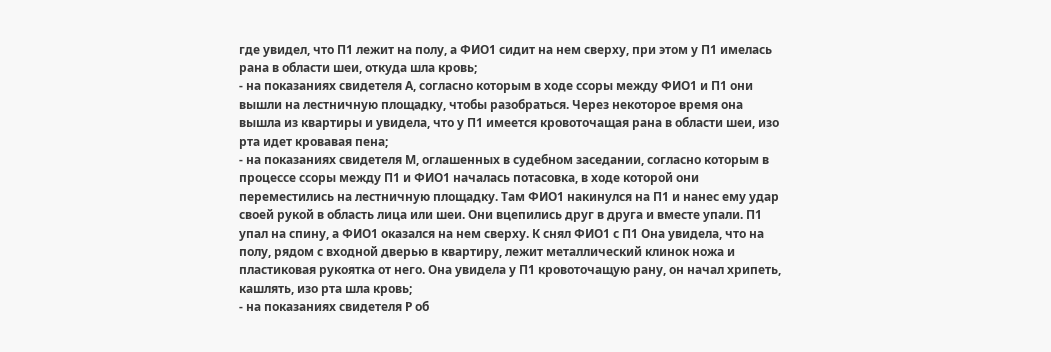где увидел, что П1 лежит на полу, а ФИО1 сидит на нем сверху, при этом у П1 имелась рана в области шеи, откуда шла кровь;
- на показаниях свидетеля А, согласно которым в ходе ссоры между ФИО1 и П1 они вышли на лестничную площадку, чтобы разобраться. Через некоторое время она вышла из квартиры и увидела, что у П1 имеется кровоточащая рана в области шеи, изо рта идет кровавая пена;
- на показаниях свидетеля М, оглашенных в судебном заседании, согласно которым в процессе ссоры между П1 и ФИО1 началась потасовка, в ходе которой они переместились на лестничную площадку. Там ФИО1 накинулся на П1 и нанес ему удар своей рукой в область лица или шеи. Они вцепились друг в друга и вместе упали. П1 упал на спину, а ФИО1 оказался на нем сверху. К снял ФИО1 с П1 Она увидела, что на полу, рядом с входной дверью в квартиру, лежит металлический клинок ножа и пластиковая рукоятка от него. Она увидела у П1 кровоточащую рану, он начал хрипеть, кашлять, изо рта шла кровь;
- на показаниях свидетеля Р об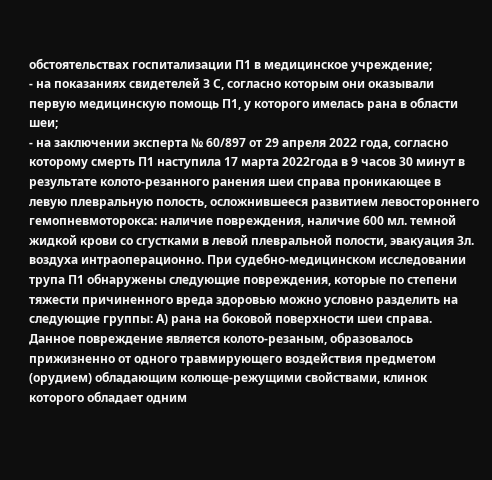обстоятельствах госпитализации П1 в медицинское учреждение;
- на показаниях свидетелей З С, согласно которым они оказывали первую медицинскую помощь П1, у которого имелась рана в области шеи;
- на заключении эксперта № 60/897 от 29 апреля 2022 года, согласно которому смерть П1 наступила 17 марта 2022года в 9 часов 30 минут в результате колото-резанного ранения шеи справа проникающее в левую плевральную полость, осложнившееся развитием левостороннего гемопневмоторокса: наличие повреждения, наличие 600 мл. темной жидкой крови со сгустками в левой плевральной полости, эвакуация 3л. воздуха интраоперационно. При судебно-медицинском исследовании трупа П1 обнаружены следующие повреждения, которые по степени тяжести причиненного вреда здоровью можно условно разделить на следующие группы: А) рана на боковой поверхности шеи справа. Данное повреждение является колото-резаным, образовалось прижизненно от одного травмирующего воздействия предметом (орудием) обладающим колюще-режущими свойствами, клинок которого обладает одним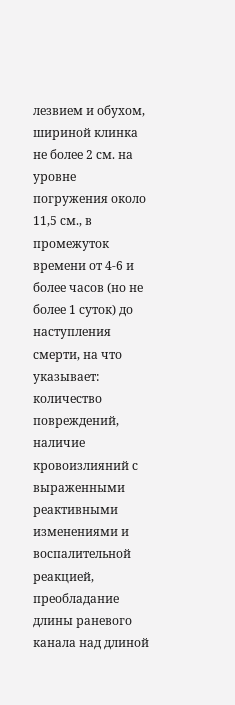лезвием и обухом, шириной клинка не более 2 см. на уровне погружения около 11,5 см., в промежуток времени от 4-6 и более часов (но не более 1 суток) до наступления смерти, на что указывает: количество повреждений, наличие кровоизлияний с выраженными реактивными изменениями и воспалительной реакцией, преобладание длины раневого канала над длиной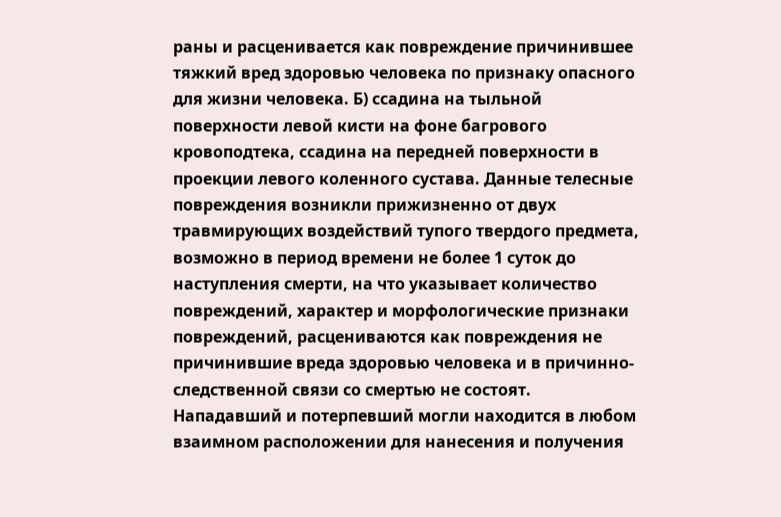раны и расценивается как повреждение причинившее тяжкий вред здоровью человека по признаку опасного для жизни человека. Б) ссадина на тыльной поверхности левой кисти на фоне багрового кровоподтека, ссадина на передней поверхности в проекции левого коленного сустава. Данные телесные повреждения возникли прижизненно от двух травмирующих воздействий тупого твердого предмета, возможно в период времени не более 1 суток до наступления смерти, на что указывает количество повреждений, характер и морфологические признаки повреждений, расцениваются как повреждения не причинившие вреда здоровью человека и в причинно-следственной связи со смертью не состоят. Нападавший и потерпевший могли находится в любом взаимном расположении для нанесения и получения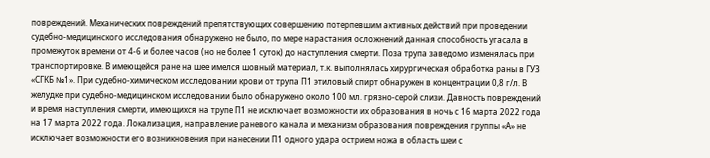повреждений. Механических повреждений препятствующих совершению потерпевшим активных действий при проведении судебно-медицинского исследования обнаружено не было, по мере нарастания осложнений данная способность угасала в промежуток времени от 4-6 и более часов (но не более 1 суток) до наступления смерти. Поза трупа заведомо изменялась при транспортировке. В имеющейся ране на шее имелся шовный материал, т.к. выполнялась хирургическая обработка раны в ГУЗ «СГКБ №1». При судебно-химическом исследовании крови от трупа П1 этиловый спирт обнаружен в концентрации 0,8 г/л. В желудке при судебно-медицинском исследовании было обнаружено около 100 мл. грязно-серой слизи. Давность повреждений и время наступления смерти, имеющихся на трупе П1 не исключает возможности их образования в ночь с 16 марта 2022 года на 17 марта 2022 года. Локализация, направление раневого канала и механизм образования повреждения группы «А» не исключает возможности его возникновения при нанесении П1 одного удара острием ножа в область шеи с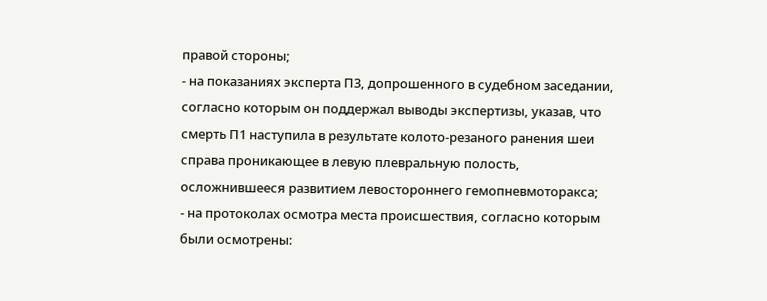правой стороны;
- на показаниях эксперта П3, допрошенного в судебном заседании, согласно которым он поддержал выводы экспертизы, указав, что смерть П1 наступила в результате колото-резаного ранения шеи справа проникающее в левую плевральную полость, осложнившееся развитием левостороннего гемопневмоторакса;
- на протоколах осмотра места происшествия, согласно которым были осмотрены: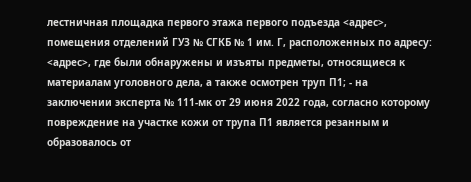лестничная площадка первого этажа первого подъезда <адрес>, помещения отделений ГУЗ № СГКБ № 1 им. Г, расположенных по адресу: <адрес>, где были обнаружены и изъяты предметы, относящиеся к материалам уголовного дела, а также осмотрен труп П1; - на заключении эксперта № 111-мк от 29 июня 2022 года, согласно которому повреждение на участке кожи от трупа П1 является резанным и образовалось от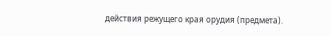действия режущего края орудия (предмета).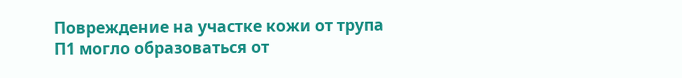Повреждение на участке кожи от трупа П1 могло образоваться от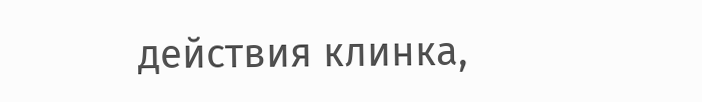действия клинка,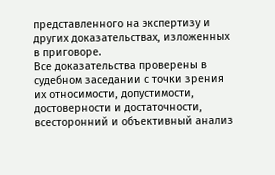представленного на экспертизу и других доказательствах, изложенных в приговоре.
Все доказательства проверены в судебном заседании с точки зрения их относимости, допустимости, достоверности и достаточности, всесторонний и объективный анализ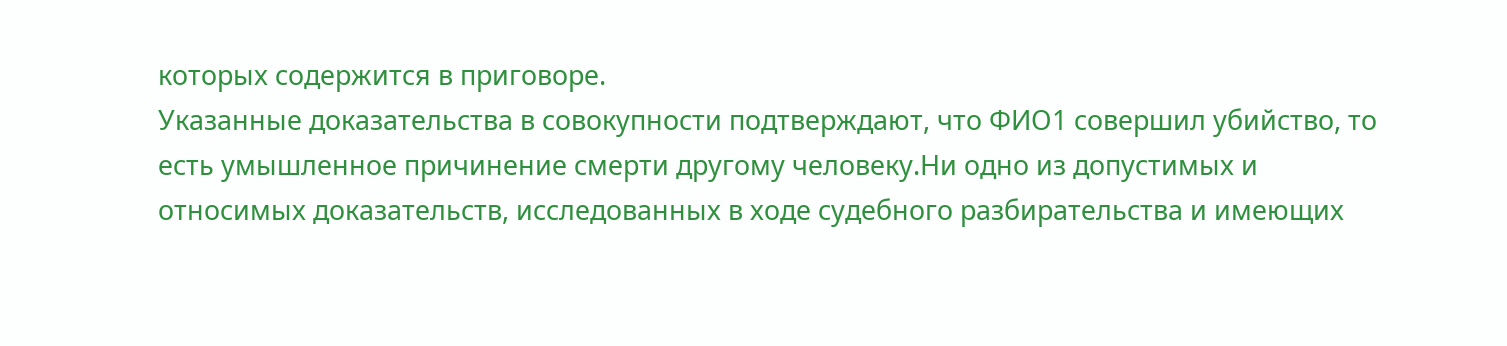которых содержится в приговоре.
Указанные доказательства в совокупности подтверждают, что ФИО1 совершил убийство, то есть умышленное причинение смерти другому человеку.Ни одно из допустимых и относимых доказательств, исследованных в ходе судебного разбирательства и имеющих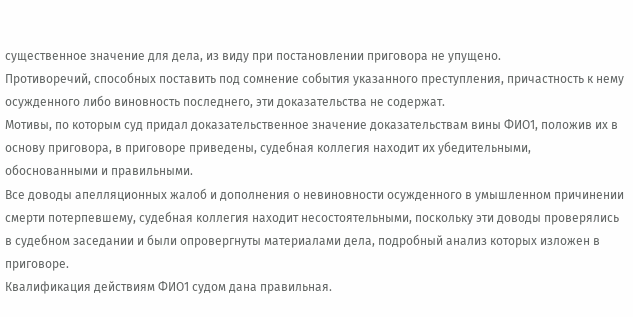существенное значение для дела, из виду при постановлении приговора не упущено.
Противоречий, способных поставить под сомнение события указанного преступления, причастность к нему осужденного либо виновность последнего, эти доказательства не содержат.
Мотивы, по которым суд придал доказательственное значение доказательствам вины ФИО1, положив их в основу приговора, в приговоре приведены, судебная коллегия находит их убедительными, обоснованными и правильными.
Все доводы апелляционных жалоб и дополнения о невиновности осужденного в умышленном причинении смерти потерпевшему, судебная коллегия находит несостоятельными, поскольку эти доводы проверялись в судебном заседании и были опровергнуты материалами дела, подробный анализ которых изложен в приговоре.
Квалификация действиям ФИО1 судом дана правильная.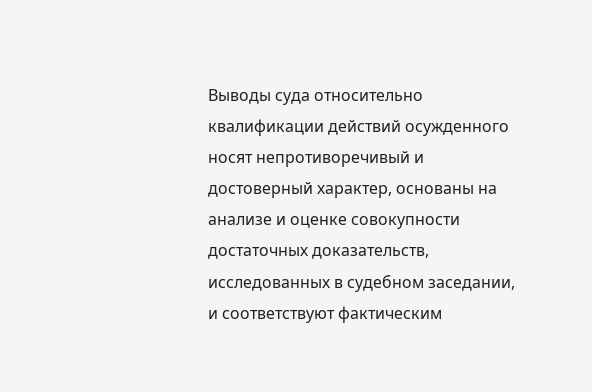Выводы суда относительно квалификации действий осужденного носят непротиворечивый и достоверный характер, основаны на анализе и оценке совокупности достаточных доказательств, исследованных в судебном заседании, и соответствуют фактическим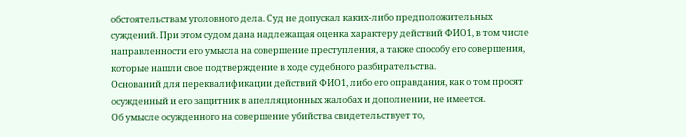обстоятельствам уголовного дела. Суд не допускал каких-либо предположительных суждений. При этом судом дана надлежащая оценка характеру действий ФИО1, в том числе направленности его умысла на совершение преступления, а также способу его совершения, которые нашли свое подтверждение в ходе судебного разбирательства.
Оснований для переквалификации действий ФИО1, либо его оправдания, как о том просят осужденный и его защитник в апелляционных жалобах и дополнении, не имеется.
Об умысле осужденного на совершение убийства свидетельствует то,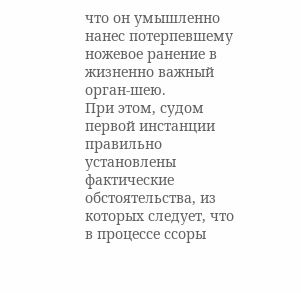что он умышленно нанес потерпевшему ножевое ранение в жизненно важный орган-шею.
При этом, судом первой инстанции правильно установлены фактические обстоятельства, из которых следует, что в процессе ссоры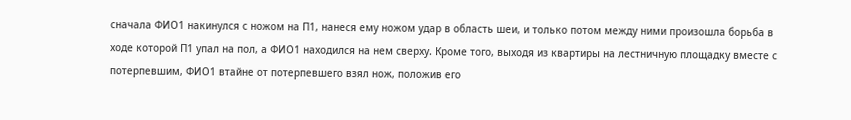сначала ФИО1 накинулся с ножом на П1, нанеся ему ножом удар в область шеи, и только потом между ними произошла борьба в ходе которой П1 упал на пол, а ФИО1 находился на нем сверху. Кроме того, выходя из квартиры на лестничную площадку вместе с потерпевшим, ФИО1 втайне от потерпевшего взял нож, положив его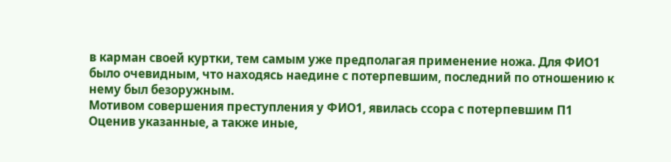в карман своей куртки, тем самым уже предполагая применение ножа. Для ФИО1 было очевидным, что находясь наедине с потерпевшим, последний по отношению к нему был безоружным.
Мотивом совершения преступления у ФИО1, явилась ссора с потерпевшим П1
Оценив указанные, а также иные,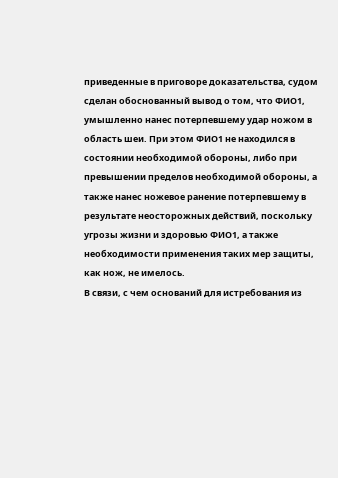приведенные в приговоре доказательства, судом сделан обоснованный вывод о том, что ФИО1, умышленно нанес потерпевшему удар ножом в область шеи. При этом ФИО1 не находился в состоянии необходимой обороны, либо при превышении пределов необходимой обороны, а также нанес ножевое ранение потерпевшему в результате неосторожных действий, поскольку угрозы жизни и здоровью ФИО1, а также необходимости применения таких мер защиты, как нож, не имелось.
В связи, с чем оснований для истребования из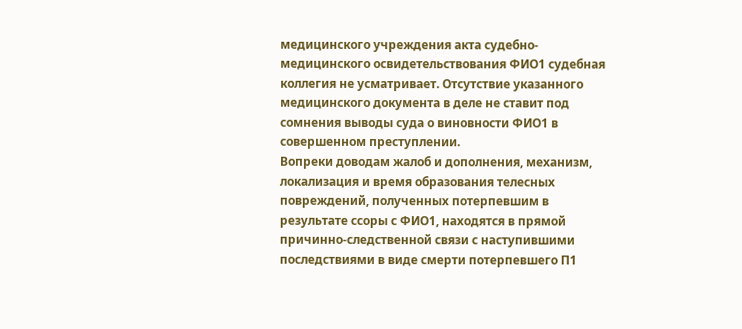медицинского учреждения акта судебно-медицинского освидетельствования ФИО1 судебная коллегия не усматривает. Отсутствие указанного медицинского документа в деле не ставит под сомнения выводы суда о виновности ФИО1 в совершенном преступлении.
Вопреки доводам жалоб и дополнения, механизм, локализация и время образования телесных повреждений, полученных потерпевшим в результате ссоры с ФИО1, находятся в прямой причинно-следственной связи с наступившими последствиями в виде смерти потерпевшего П1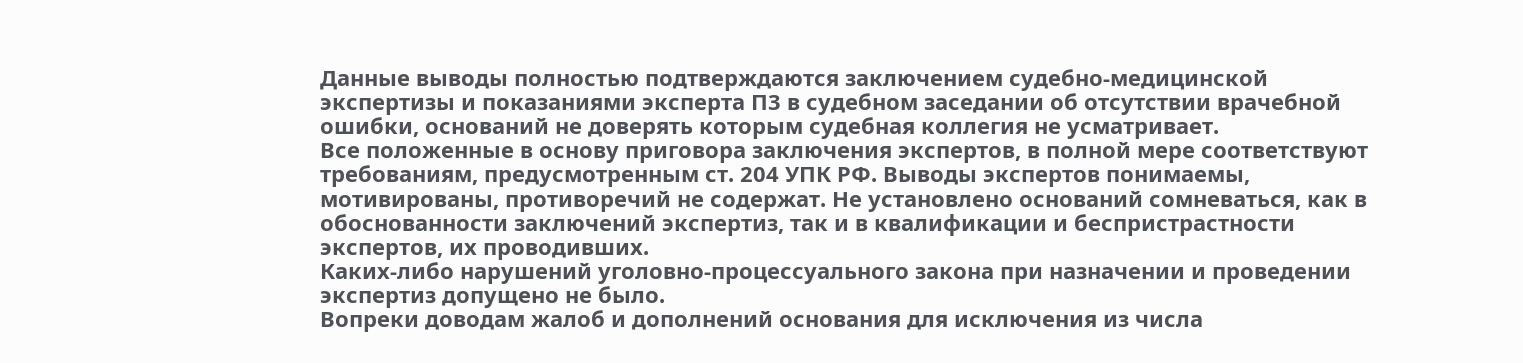Данные выводы полностью подтверждаются заключением судебно-медицинской экспертизы и показаниями эксперта П3 в судебном заседании об отсутствии врачебной ошибки, оснований не доверять которым судебная коллегия не усматривает.
Все положенные в основу приговора заключения экспертов, в полной мере соответствуют требованиям, предусмотренным ст. 204 УПК РФ. Выводы экспертов понимаемы, мотивированы, противоречий не содержат. Не установлено оснований сомневаться, как в обоснованности заключений экспертиз, так и в квалификации и беспристрастности экспертов, их проводивших.
Каких-либо нарушений уголовно-процессуального закона при назначении и проведении экспертиз допущено не было.
Вопреки доводам жалоб и дополнений основания для исключения из числа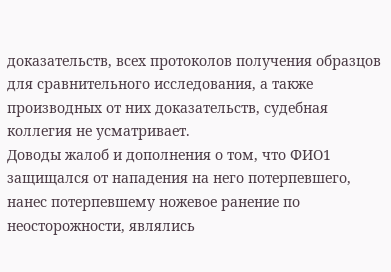доказательств, всех протоколов получения образцов для сравнительного исследования, а также производных от них доказательств, судебная коллегия не усматривает.
Доводы жалоб и дополнения о том, что ФИО1 защищался от нападения на него потерпевшего, нанес потерпевшему ножевое ранение по неосторожности, являлись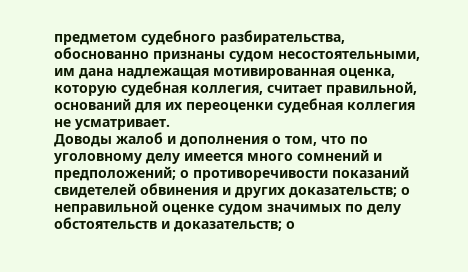предметом судебного разбирательства, обоснованно признаны судом несостоятельными, им дана надлежащая мотивированная оценка, которую судебная коллегия, считает правильной, оснований для их переоценки судебная коллегия не усматривает.
Доводы жалоб и дополнения о том, что по уголовному делу имеется много сомнений и предположений; о противоречивости показаний свидетелей обвинения и других доказательств; о неправильной оценке судом значимых по делу обстоятельств и доказательств; о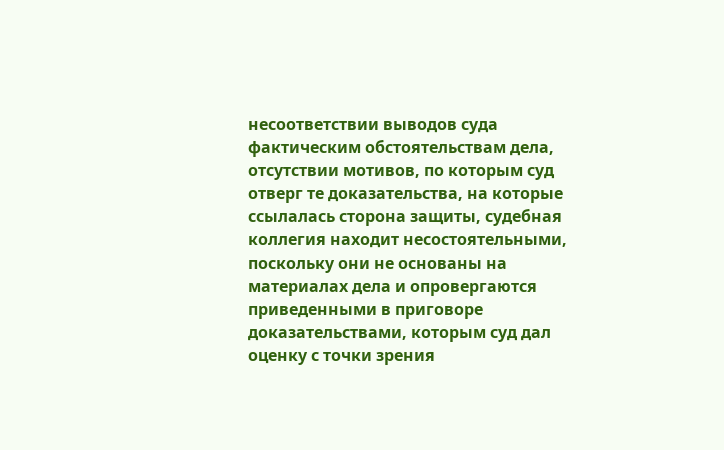несоответствии выводов суда фактическим обстоятельствам дела, отсутствии мотивов, по которым суд отверг те доказательства, на которые ссылалась сторона защиты, судебная коллегия находит несостоятельными, поскольку они не основаны на материалах дела и опровергаются приведенными в приговоре доказательствами, которым суд дал оценку с точки зрения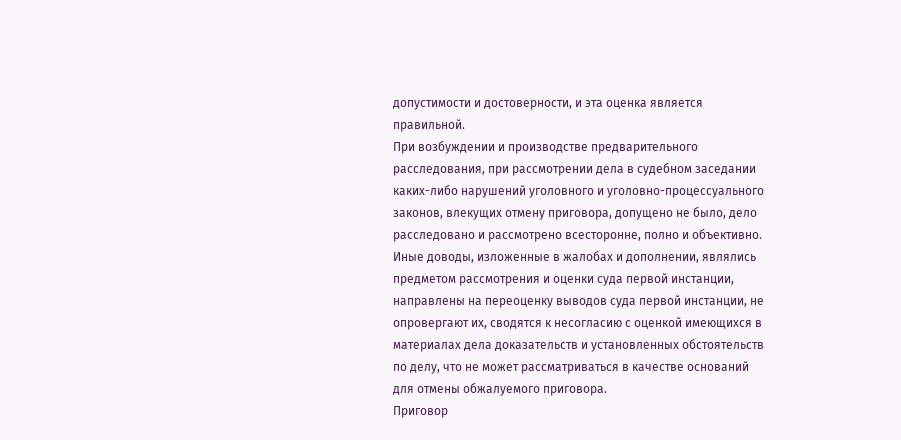допустимости и достоверности, и эта оценка является правильной.
При возбуждении и производстве предварительного расследования, при рассмотрении дела в судебном заседании каких-либо нарушений уголовного и уголовно-процессуального законов, влекущих отмену приговора, допущено не было, дело расследовано и рассмотрено всесторонне, полно и объективно.
Иные доводы, изложенные в жалобах и дополнении, являлись предметом рассмотрения и оценки суда первой инстанции, направлены на переоценку выводов суда первой инстанции, не опровергают их, сводятся к несогласию с оценкой имеющихся в материалах дела доказательств и установленных обстоятельств по делу, что не может рассматриваться в качестве оснований для отмены обжалуемого приговора.
Приговор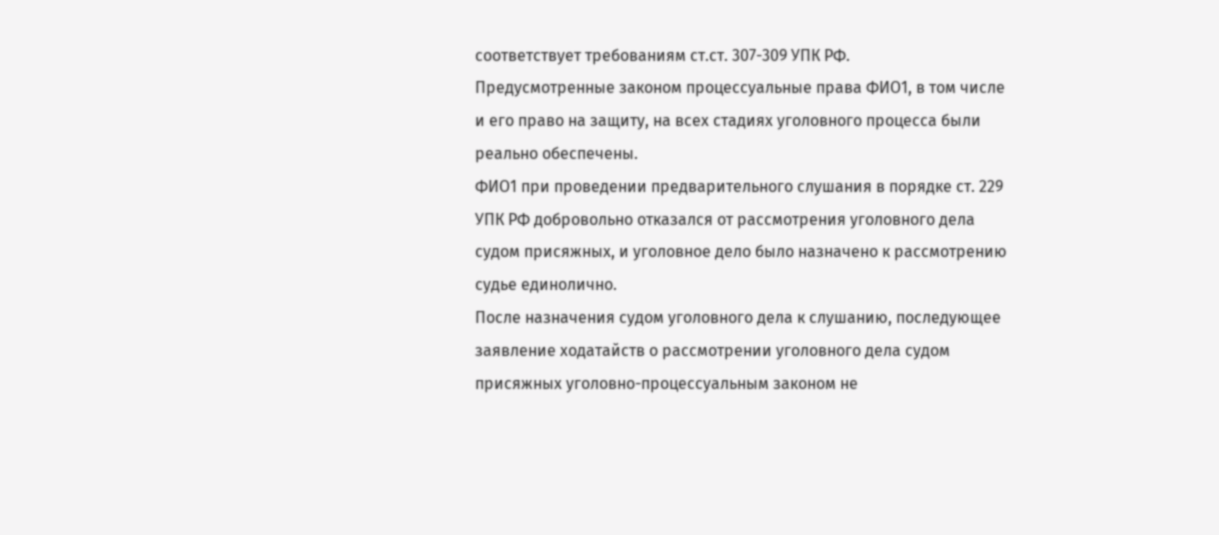соответствует требованиям ст.ст. 307-309 УПК РФ.
Предусмотренные законом процессуальные права ФИО1, в том числе и его право на защиту, на всех стадиях уголовного процесса были реально обеспечены.
ФИО1 при проведении предварительного слушания в порядке ст. 229 УПК РФ добровольно отказался от рассмотрения уголовного дела судом присяжных, и уголовное дело было назначено к рассмотрению судье единолично.
После назначения судом уголовного дела к слушанию, последующее заявление ходатайств о рассмотрении уголовного дела судом присяжных уголовно-процессуальным законом не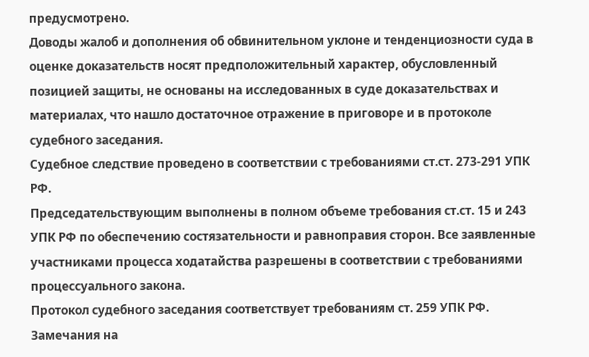предусмотрено.
Доводы жалоб и дополнения об обвинительном уклоне и тенденциозности суда в оценке доказательств носят предположительный характер, обусловленный позицией защиты, не основаны на исследованных в суде доказательствах и материалах, что нашло достаточное отражение в приговоре и в протоколе судебного заседания.
Судебное следствие проведено в соответствии с требованиями ст.ст. 273-291 УПК РФ.
Председательствующим выполнены в полном объеме требования ст.ст. 15 и 243 УПК РФ по обеспечению состязательности и равноправия сторон. Все заявленные участниками процесса ходатайства разрешены в соответствии с требованиями процессуального закона.
Протокол судебного заседания соответствует требованиям ст. 259 УПК РФ.
Замечания на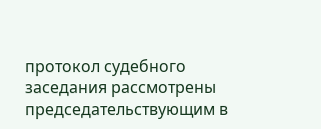протокол судебного заседания рассмотрены председательствующим в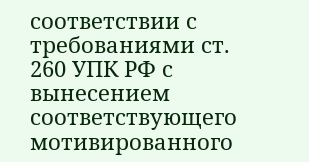соответствии с требованиями ст. 260 УПК РФ с вынесением соответствующего мотивированного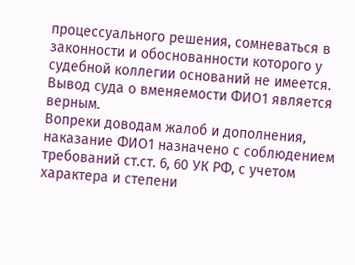процессуального решения, сомневаться в законности и обоснованности которого у судебной коллегии оснований не имеется.
Вывод суда о вменяемости ФИО1 является верным.
Вопреки доводам жалоб и дополнения, наказание ФИО1 назначено с соблюдением требований ст.ст. 6, 60 УК РФ, с учетом характера и степени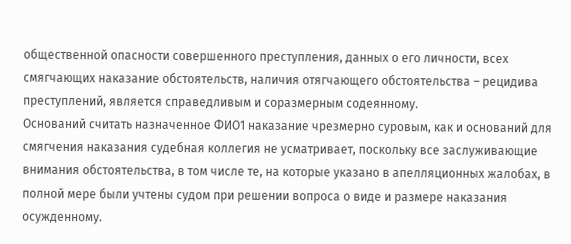общественной опасности совершенного преступления, данных о его личности, всех смягчающих наказание обстоятельств, наличия отягчающего обстоятельства – рецидива преступлений, является справедливым и соразмерным содеянному.
Оснований считать назначенное ФИО1 наказание чрезмерно суровым, как и оснований для смягчения наказания судебная коллегия не усматривает, поскольку все заслуживающие внимания обстоятельства, в том числе те, на которые указано в апелляционных жалобах, в полной мере были учтены судом при решении вопроса о виде и размере наказания осужденному.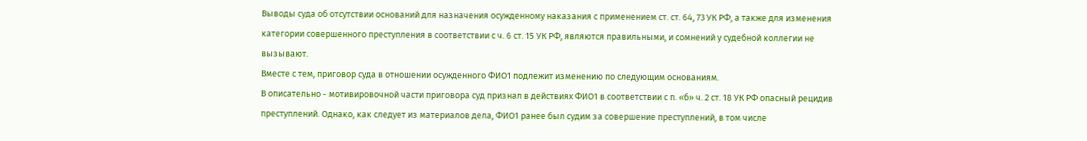Выводы суда об отсутствии оснований для назначения осужденному наказания с применением ст. ст. 64, 73 УК РФ, а также для изменения категории совершенного преступления в соответствии с ч. 6 ст. 15 УК РФ, являются правильными, и сомнений у судебной коллегии не вызывают.
Вместе с тем, приговор суда в отношении осужденного ФИО1 подлежит изменению по следующим основаниям.
В описательно - мотивировочной части приговора суд признал в действиях ФИО1 в соответствии с п. «б» ч. 2 ст. 18 УК РФ опасный рецидив преступлений. Однако, как следует из материалов дела, ФИО1 ранее был судим за совершение преступлений, в том числе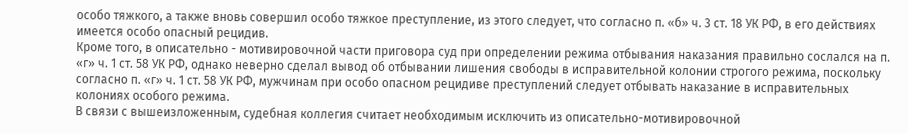особо тяжкого, а также вновь совершил особо тяжкое преступление, из этого следует, что согласно п. «б» ч. 3 ст. 18 УК РФ, в его действиях имеется особо опасный рецидив.
Кроме того, в описательно - мотивировочной части приговора суд при определении режима отбывания наказания правильно сослался на п. «г» ч. 1 ст. 58 УК РФ, однако неверно сделал вывод об отбывании лишения свободы в исправительной колонии строгого режима, поскольку согласно п. «г» ч. 1 ст. 58 УК РФ, мужчинам при особо опасном рецидиве преступлений следует отбывать наказание в исправительных колониях особого режима.
В связи с вышеизложенным, судебная коллегия считает необходимым исключить из описательно-мотивировочной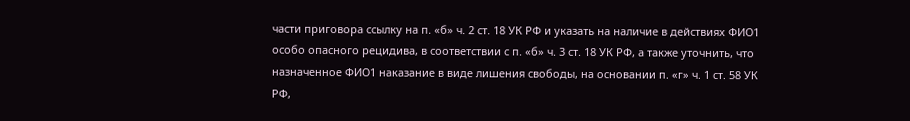части приговора ссылку на п. «б» ч. 2 ст. 18 УК РФ и указать на наличие в действиях ФИО1 особо опасного рецидива, в соответствии с п. «б» ч. 3 ст. 18 УК РФ, а также уточнить, что назначенное ФИО1 наказание в виде лишения свободы, на основании п. «г» ч. 1 ст. 58 УК РФ,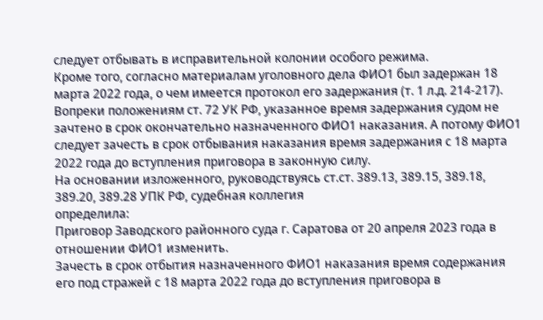следует отбывать в исправительной колонии особого режима.
Кроме того, согласно материалам уголовного дела ФИО1 был задержан 18 марта 2022 года, о чем имеется протокол его задержания (т. 1 л.д. 214-217). Вопреки положениям ст. 72 УК РФ, указанное время задержания судом не зачтено в срок окончательно назначенного ФИО1 наказания. А потому ФИО1 следует зачесть в срок отбывания наказания время задержания с 18 марта 2022 года до вступления приговора в законную силу.
На основании изложенного, руководствуясь ст.ст. 389.13, 389.15, 389.18, 389.20, 389.28 УПК РФ, судебная коллегия
определила:
Приговор Заводского районного суда г. Саратова от 20 апреля 2023 года в отношении ФИО1 изменить.
Зачесть в срок отбытия назначенного ФИО1 наказания время содержания его под стражей с 18 марта 2022 года до вступления приговора в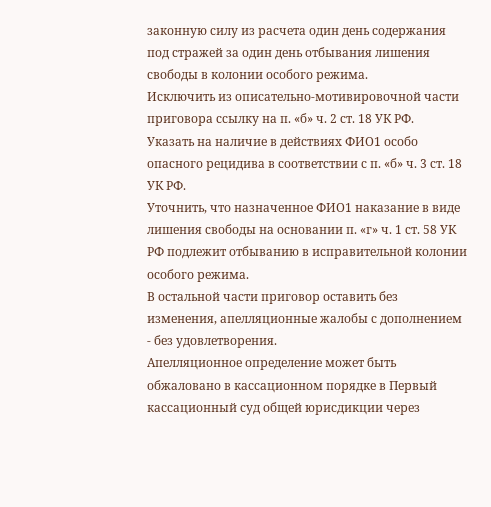законную силу из расчета один день содержания под стражей за один день отбывания лишения свободы в колонии особого режима.
Исключить из описательно-мотивировочной части приговора ссылку на п. «б» ч. 2 ст. 18 УК РФ.
Указать на наличие в действиях ФИО1 особо опасного рецидива в соответствии с п. «б» ч. 3 ст. 18 УК РФ.
Уточнить, что назначенное ФИО1 наказание в виде лишения свободы на основании п. «г» ч. 1 ст. 58 УК РФ подлежит отбыванию в исправительной колонии особого режима.
В остальной части приговор оставить без изменения, апелляционные жалобы с дополнением - без удовлетворения.
Апелляционное определение может быть обжаловано в кассационном порядке в Первый кассационный суд общей юрисдикции через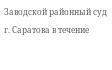Заводской районный суд г. Саратова в течение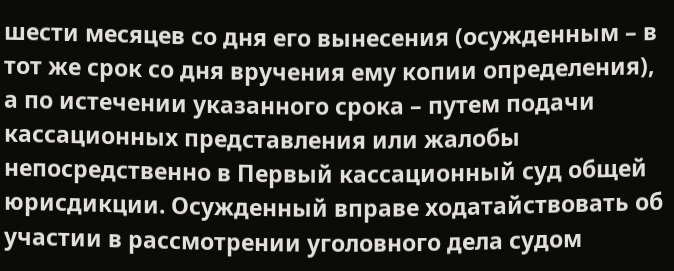шести месяцев со дня его вынесения (осужденным – в тот же срок со дня вручения ему копии определения), а по истечении указанного срока – путем подачи кассационных представления или жалобы непосредственно в Первый кассационный суд общей юрисдикции. Осужденный вправе ходатайствовать об участии в рассмотрении уголовного дела судом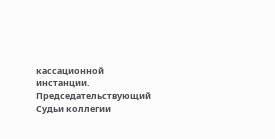кассационной инстанции.
Председательствующий
Судьи коллегии